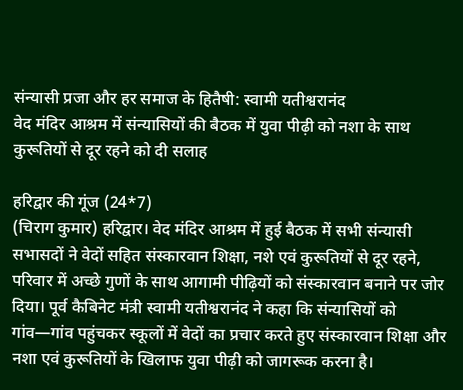संन्यासी प्रजा और हर समाज के हितैषी: स्वामी यतीश्वरानंद
वेद मंदिर आश्रम में संन्यासियों की बैठक में युवा पीढ़ी को नशा के साथ कुरूतियों से दूर रहने को दी सलाह

हरिद्वार की गूंज (24*7)
(चिराग कुमार) हरिद्वार। वेद मंदिर आश्रम में हुई बैठक में सभी संन्यासी सभासदों ने वेदों सहित संस्कारवान शिक्षा, नशे एवं कुरूतियों से दूर रहने, परिवार में अच्छे गुणों के साथ आगामी पीढ़ियों को संस्कारवान बनाने पर जोर दिया। पूर्व कैबिनेट मंत्री स्वामी यतीश्वरानंद ने कहा कि संन्यासियों को गांव—गांव पहुंचकर स्कूलों में वेदों का प्रचार करते हुए संस्कारवान शिक्षा और नशा एवं कुरूतियों के खिलाफ युवा पीढ़ी को जागरूक करना है।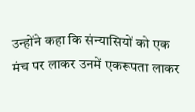उन्होंने कहा कि संन्यासियों को एक मंच पर लाकर उनमें एकरूपता लाकर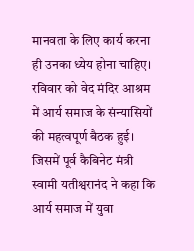मानवता के लिए कार्य करना ही उनका ध्येय होना चाहिए। रविवार को वेद मंदिर आश्रम में आर्य समाज के संन्यासियों की महत्वपूर्ण बैठक हुई। जिसमें पूर्व कैबिनेट मंत्री स्वामी यतीश्वरानंद ने कहा कि आर्य समाज में युवा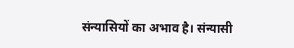संन्यासियों का अभाव है। संन्यासी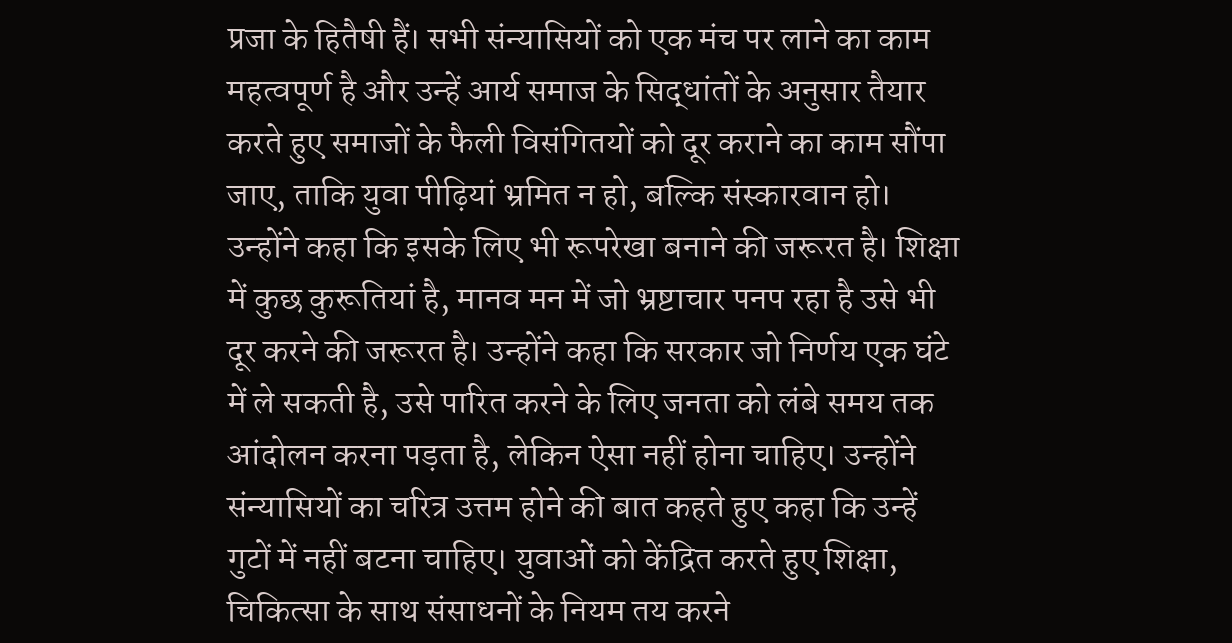प्रजा के हितैषी हैं। सभी संन्यासियों को एक मंच पर लाने का काम महत्वपूर्ण है और उन्हें आर्य समाज के सिद्धांतों के अनुसार तैयार करते हुए समाजों के फैली विसंगितयों को दूर कराने का काम सौंपा जाए, ताकि युवा पीढ़ियां भ्रमित न हो, बल्कि संस्कारवान हो। उन्होंने कहा कि इसके लिए भी रूपरेखा बनाने की जरूरत है। शिक्षा में कुछ कुरूतियां है, मानव मन में जो भ्रष्टाचार पनप रहा है उसे भी दूर करने की जरूरत है। उन्होंने कहा कि सरकार जो निर्णय एक घंटे में ले सकती है, उसे पारित करने के लिए जनता को लंबे समय तक आंदोलन करना पड़ता है, लेकिन ऐसा नहीं होना चाहिए। उन्होंने संन्यासियों का चरित्र उत्तम होने की बात कहते हुए कहा कि उन्हें गुटों में नहीं बटना चाहिए। युवाओं को केंद्रित करते हुए शिक्षा, चिकित्सा के साथ संसाधनों के नियम तय करने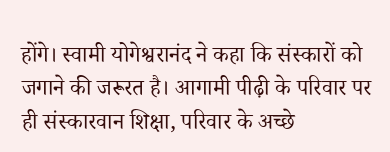होंगे। स्वामी योगेश्वरानंद ने कहा कि संस्कारों को जगाने की जरूरत है। आगामी पीढ़ी के परिवार पर ही संस्कारवान शिक्षा, परिवार के अच्छे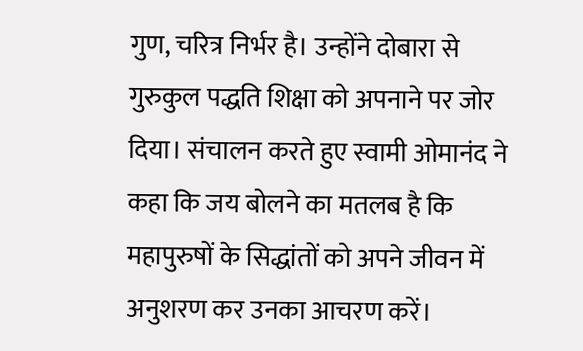गुण, चरित्र निर्भर है। उन्होंने दोबारा से गुरुकुल पद्धति शिक्षा को अपनाने पर जोर दिया। संचालन करते हुए स्वामी ओमानंद ने कहा कि जय बोलने का मतलब है कि महापुरुषों के सिद्धांतों को अपने जीवन में अनुशरण कर उनका आचरण करें।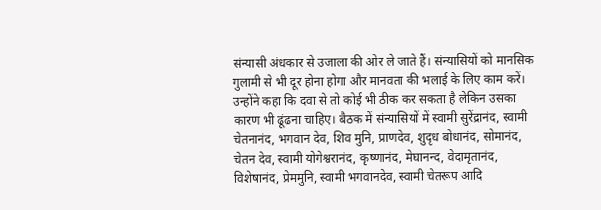संन्यासी अंधकार से उजाला की ओर ले जाते हैं। संन्यासियों को मानसिक गुलामी से भी दूर होना होगा और मानवता की भलाई के लिए काम करें। उन्होंने कहा कि दवा से तो कोई भी ठीक कर सकता है लेकिन उसका कारण भी ढूंढना चाहिए। बैठक में संन्यासियों में स्वामी सुरेंद्रानंद, स्वामी चेतनानंद, भगवान देव, शिव मुनि, प्राणदेव, शुदृध बोधानंद, सोमानंद, चेतन देव, स्वामी योगेश्वरानंद, कृष्णानंद, मेघानन्द, वेदामृतानंद, विशेषानंद, प्रेममुनि, स्वामी भगवानदेव, स्वामी चेतरूप आदि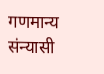गणमान्य संन्यासी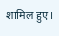शामिल हुए।